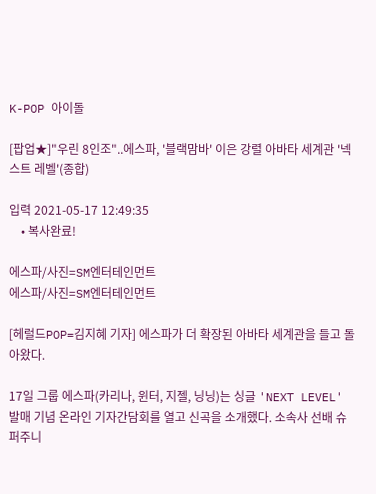K-POP 아이돌

[팝업★]"우린 8인조"..에스파, '블랙맘바' 이은 강렬 아바타 세계관 '넥스트 레벨'(종합)

입력 2021-05-17 12:49:35
    • 복사완료!

에스파/사진=SM엔터테인먼트
에스파/사진=SM엔터테인먼트

[헤럴드POP=김지혜 기자] 에스파가 더 확장된 아바타 세계관을 들고 돌아왔다.

17일 그룹 에스파(카리나, 윈터, 지젤, 닝닝)는 싱글 'NEXT LEVEL' 발매 기념 온라인 기자간담회를 열고 신곡을 소개했다. 소속사 선배 슈퍼주니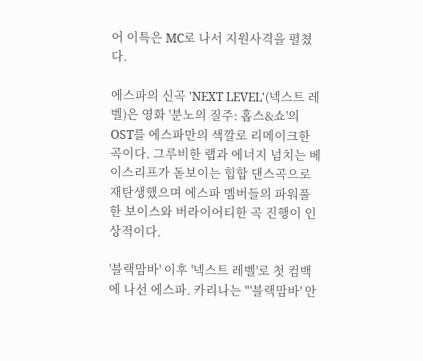어 이특은 MC로 나서 지원사격을 펼쳤다.

에스파의 신곡 'NEXT LEVEL'(넥스트 레벨)은 영화 '분노의 질주: 홉스&쇼'의 OST를 에스파만의 색깔로 리메이크한 곡이다. 그루비한 랩과 에너지 넘치는 베이스리프가 돋보이는 힙합 댄스곡으로 재탄생했으며 에스파 멤버들의 파워풀한 보이스와 버라이어티한 곡 진행이 인상적이다.

'블랙맘바' 이후 '넥스트 레벨'로 첫 컴백에 나선 에스파. 카리나는 "'블랙맘바' 안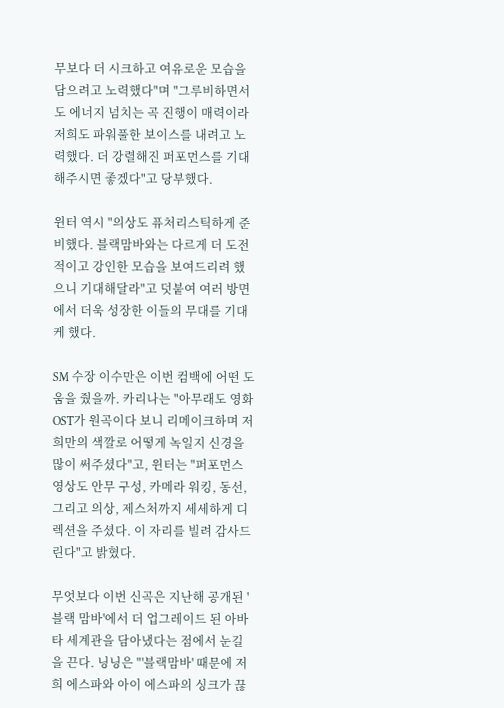무보다 더 시크하고 여유로운 모습을 담으려고 노력했다"며 "그루비하면서도 에너지 넘치는 곡 진행이 매력이라 저희도 파워풀한 보이스를 내려고 노력했다. 더 강렬해진 퍼포먼스를 기대해주시면 좋겠다"고 당부했다.

윈터 역시 "의상도 퓨처리스틱하게 준비했다. 블랙맘바와는 다르게 더 도전적이고 강인한 모습을 보여드리려 했으니 기대해달라"고 덧붙여 여러 방면에서 더욱 성장한 이들의 무대를 기대케 했다.

SM 수장 이수만은 이번 컴백에 어떤 도움을 줬을까. 카리나는 "아무래도 영화 OST가 원곡이다 보니 리메이크하며 저희만의 색깔로 어떻게 녹일지 신경을 많이 써주셨다"고, 윈터는 "퍼포먼스 영상도 안무 구성, 카메라 워킹, 동선, 그리고 의상, 제스처까지 세세하게 디렉션을 주셨다. 이 자리를 빌려 감사드린다"고 밝혔다.

무엇보다 이번 신곡은 지난해 공개된 '블랙 맘바'에서 더 업그레이드 된 아바타 세계관을 담아냈다는 점에서 눈길을 끈다. 닝닝은 "'블랙맘바' 때문에 저희 에스파와 아이 에스파의 싱크가 끊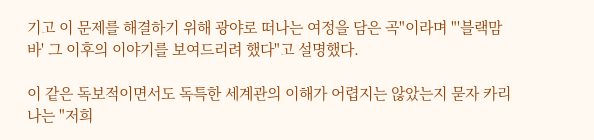기고 이 문제를 해결하기 위해 광야로 떠나는 여정을 담은 곡"이라며 "'블랙맘바' 그 이후의 이야기를 보여드리려 했다"고 설명했다.

이 같은 독보적이면서도 독특한 세계관의 이해가 어렵지는 않았는지 묻자 카리나는 "저희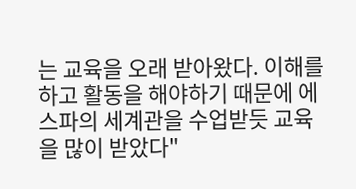는 교육을 오래 받아왔다. 이해를 하고 활동을 해야하기 때문에 에스파의 세계관을 수업받듯 교육을 많이 받았다"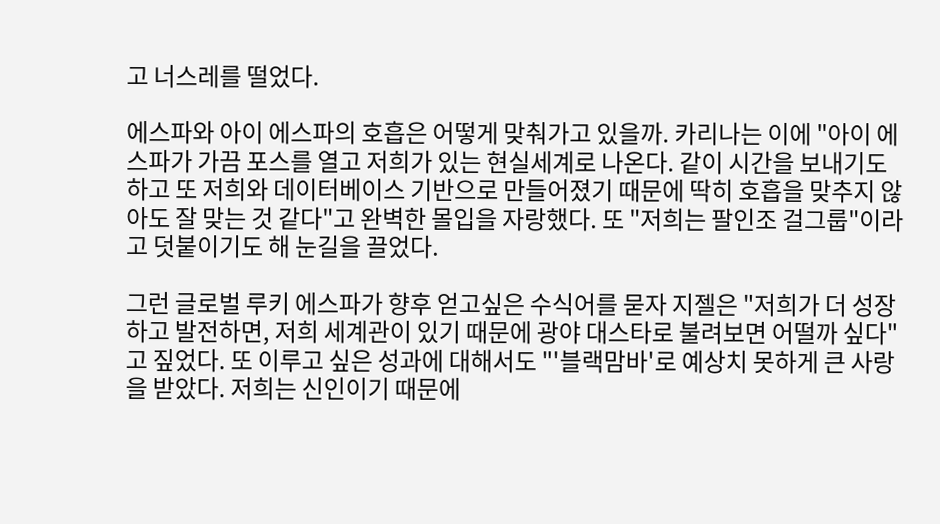고 너스레를 떨었다.

에스파와 아이 에스파의 호흡은 어떻게 맞춰가고 있을까. 카리나는 이에 "아이 에스파가 가끔 포스를 열고 저희가 있는 현실세계로 나온다. 같이 시간을 보내기도 하고 또 저희와 데이터베이스 기반으로 만들어졌기 때문에 딱히 호흡을 맞추지 않아도 잘 맞는 것 같다"고 완벽한 몰입을 자랑했다. 또 "저희는 팔인조 걸그룹"이라고 덧붙이기도 해 눈길을 끌었다.

그런 글로벌 루키 에스파가 향후 얻고싶은 수식어를 묻자 지젤은 "저희가 더 성장하고 발전하면, 저희 세계관이 있기 때문에 광야 대스타로 불려보면 어떨까 싶다"고 짚었다. 또 이루고 싶은 성과에 대해서도 "'블랙맘바'로 예상치 못하게 큰 사랑을 받았다. 저희는 신인이기 때문에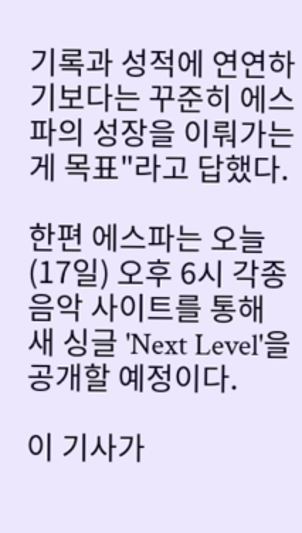기록과 성적에 연연하기보다는 꾸준히 에스파의 성장을 이뤄가는 게 목표"라고 답했다.

한편 에스파는 오늘(17일) 오후 6시 각종 음악 사이트를 통해 새 싱글 'Next Level'을 공개할 예정이다.

이 기사가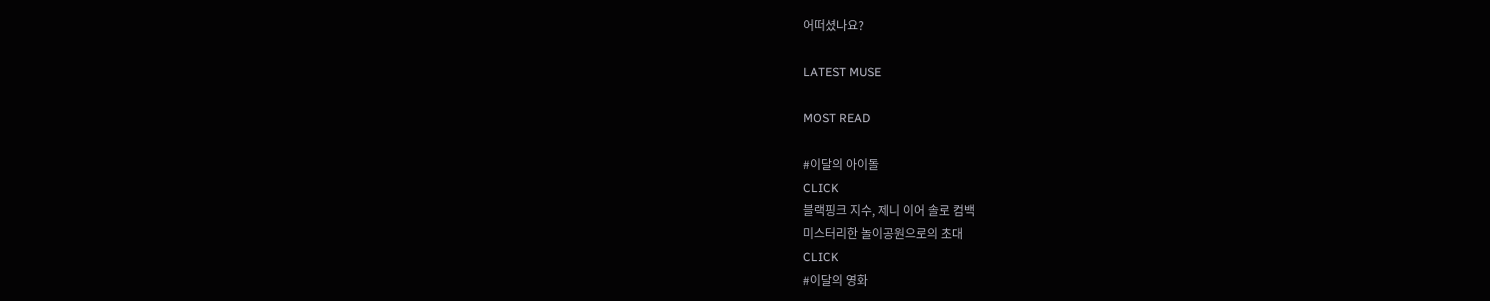어떠셨나요?

LATEST MUSE

MOST READ

#이달의 아이돌
CLICK
블랙핑크 지수, 제니 이어 솔로 컴백
미스터리한 놀이공원으로의 초대
CLICK
#이달의 영화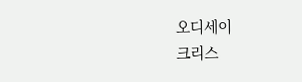오디세이
크리스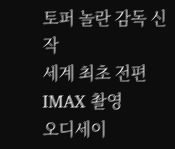토퍼 놀란 감독 신작
세계 최초 전편 IMAX 촬영
오디세이